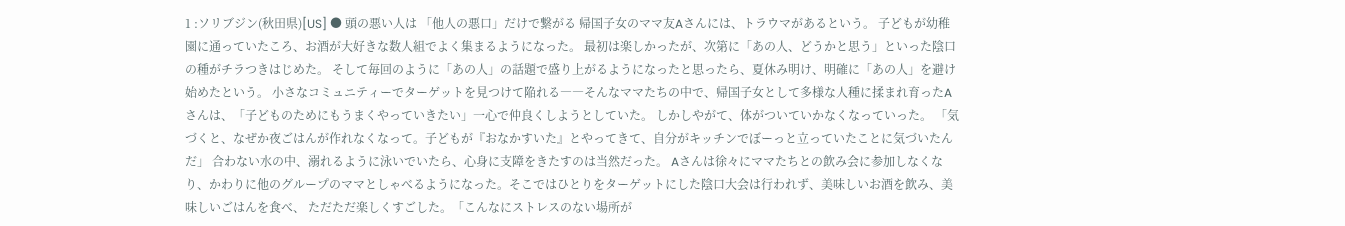1 :ソリブジン(秋田県)[US] ● 頭の悪い人は 「他人の悪口」だけで繋がる 帰国子女のママ友Aさんには、トラウマがあるという。 子どもが幼稚園に通っていたころ、お酒が大好きな数人組でよく集まるようになった。 最初は楽しかったが、次第に「あの人、どうかと思う」といった陰口の種がチラつきはじめた。 そして毎回のように「あの人」の話題で盛り上がるようになったと思ったら、夏休み明け、明確に「あの人」を避け始めたという。 小さなコミュニティーでターゲットを見つけて陥れる――そんなママたちの中で、帰国子女として多様な人種に揉まれ育ったAさんは、「子どものためにもうまくやっていきたい」一心で仲良くしようとしていた。 しかしやがて、体がついていかなくなっていった。 「気づくと、なぜか夜ごはんが作れなくなって。子どもが『おなかすいた』とやってきて、自分がキッチンでぼーっと立っていたことに気づいたんだ」 合わない水の中、溺れるように泳いでいたら、心身に支障をきたすのは当然だった。 Aさんは徐々にママたちとの飲み会に参加しなくなり、かわりに他のグループのママとしゃべるようになった。そこではひとりをターゲットにした陰口大会は行われず、美味しいお酒を飲み、美味しいごはんを食べ、 ただただ楽しくすごした。「こんなにストレスのない場所が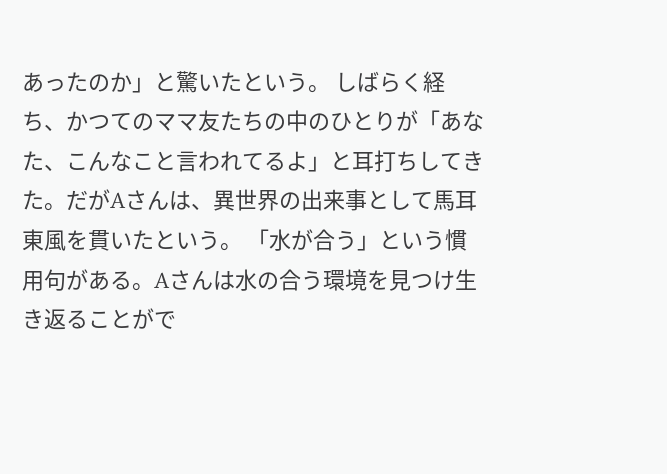あったのか」と驚いたという。 しばらく経ち、かつてのママ友たちの中のひとりが「あなた、こんなこと言われてるよ」と耳打ちしてきた。だがAさんは、異世界の出来事として馬耳東風を貫いたという。 「水が合う」という慣用句がある。Aさんは水の合う環境を見つけ生き返ることがで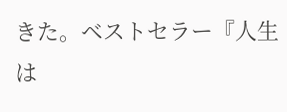きた。ベストセラー『人生は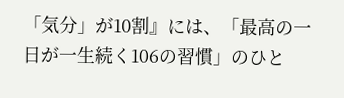「気分」が10割』には、「最高の一日が一生続く106の習慣」のひと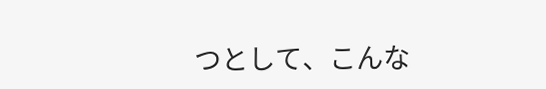つとして、こんな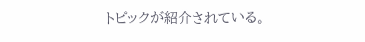トピックが紹介されている。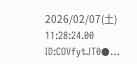2026/02/07(土) 11:28:24.00 ID:COVfytJT0●…